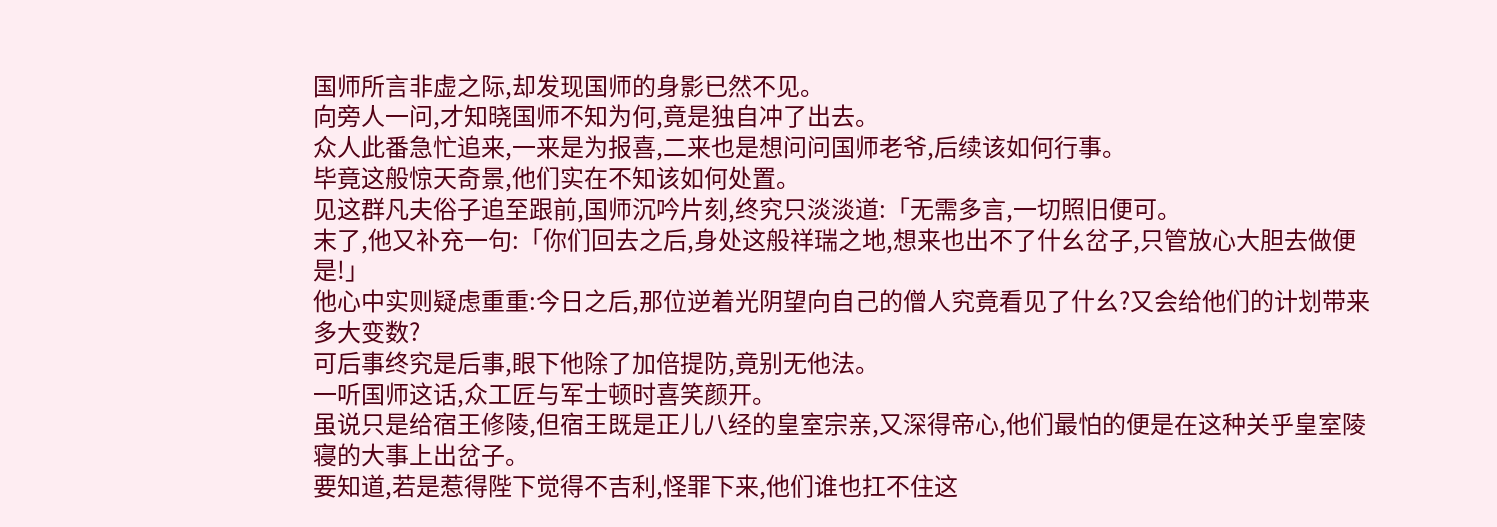国师所言非虚之际,却发现国师的身影已然不见。
向旁人一问,才知晓国师不知为何,竟是独自冲了出去。
众人此番急忙追来,一来是为报喜,二来也是想问问国师老爷,后续该如何行事。
毕竟这般惊天奇景,他们实在不知该如何处置。
见这群凡夫俗子追至跟前,国师沉吟片刻,终究只淡淡道:「无需多言,一切照旧便可。
末了,他又补充一句:「你们回去之后,身处这般祥瑞之地,想来也出不了什幺岔子,只管放心大胆去做便是!」
他心中实则疑虑重重:今日之后,那位逆着光阴望向自己的僧人究竟看见了什幺?又会给他们的计划带来多大变数?
可后事终究是后事,眼下他除了加倍提防,竟别无他法。
一听国师这话,众工匠与军士顿时喜笑颜开。
虽说只是给宿王修陵,但宿王既是正儿八经的皇室宗亲,又深得帝心,他们最怕的便是在这种关乎皇室陵寝的大事上出岔子。
要知道,若是惹得陛下觉得不吉利,怪罪下来,他们谁也扛不住这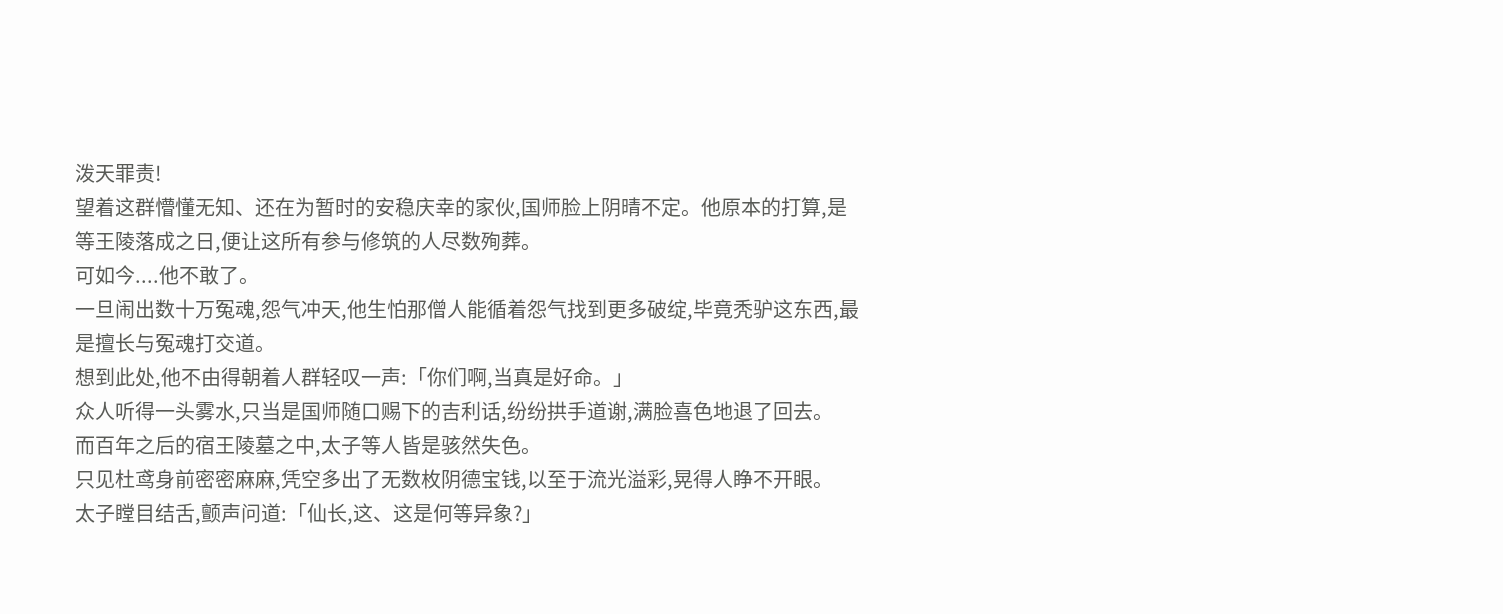泼天罪责!
望着这群懵懂无知、还在为暂时的安稳庆幸的家伙,国师脸上阴晴不定。他原本的打算,是等王陵落成之日,便让这所有参与修筑的人尽数殉葬。
可如今....他不敢了。
一旦闹出数十万冤魂,怨气冲天,他生怕那僧人能循着怨气找到更多破绽,毕竟秃驴这东西,最是擅长与冤魂打交道。
想到此处,他不由得朝着人群轻叹一声:「你们啊,当真是好命。」
众人听得一头雾水,只当是国师随口赐下的吉利话,纷纷拱手道谢,满脸喜色地退了回去。
而百年之后的宿王陵墓之中,太子等人皆是骇然失色。
只见杜鸢身前密密麻麻,凭空多出了无数枚阴德宝钱,以至于流光溢彩,晃得人睁不开眼。
太子瞠目结舌,颤声问道:「仙长,这、这是何等异象?」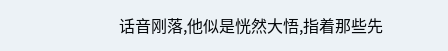话音刚落,他似是恍然大悟,指着那些先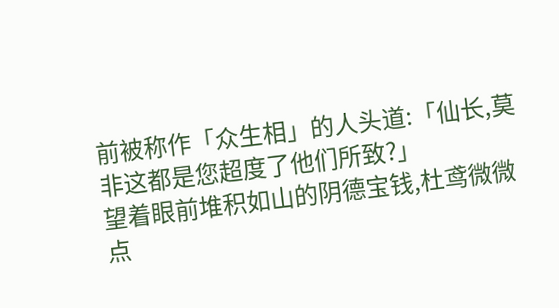前被称作「众生相」的人头道:「仙长,莫非这都是您超度了他们所致?」
望着眼前堆积如山的阴德宝钱,杜鸢微微点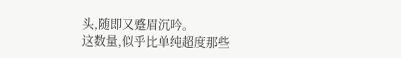头,随即又蹙眉沉吟。
这数量,似乎比单纯超度那些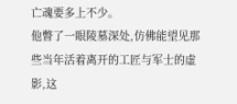亡魂要多上不少。
他瞥了一眼陵墓深处,仿佛能望见那些当年活着离开的工匠与军士的虚影,这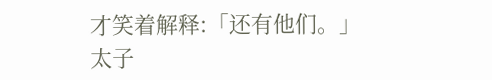才笑着解释:「还有他们。」
太子